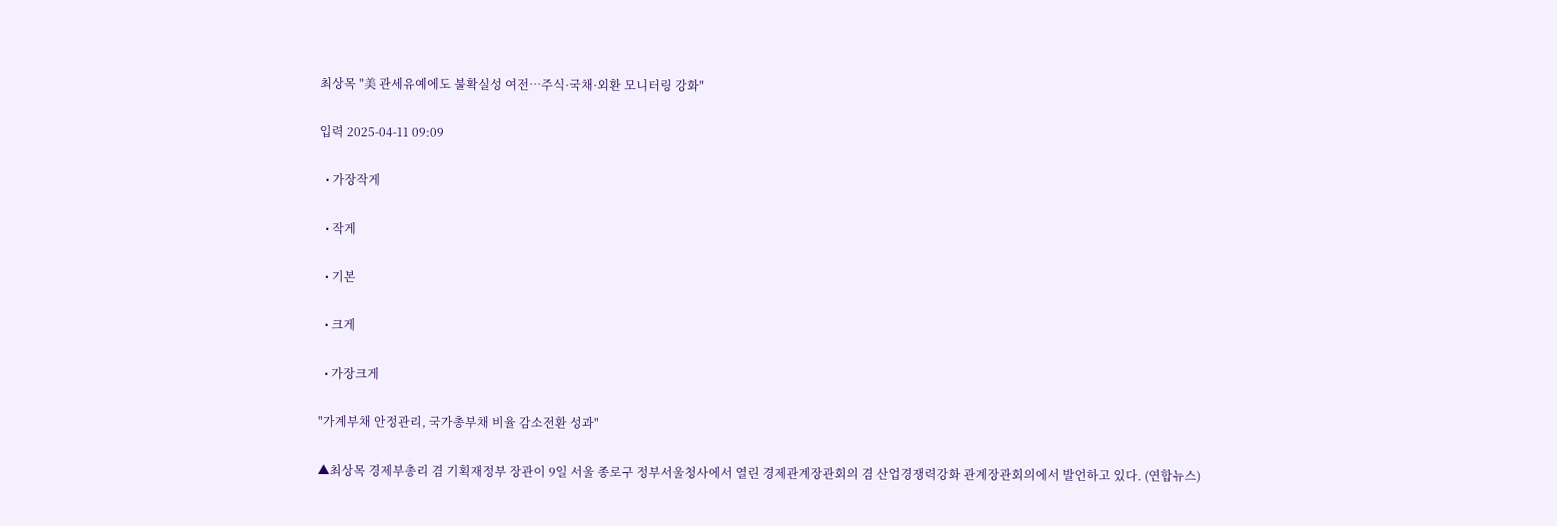최상목 "美 관세유예에도 불확실성 여전…주식·국채·외환 모니터링 강화"

입력 2025-04-11 09:09

  • 가장작게

  • 작게

  • 기본

  • 크게

  • 가장크게

"가계부채 안정관리, 국가총부채 비율 감소전환 성과"

▲최상목 경제부총리 겸 기획재정부 장관이 9일 서울 종로구 정부서울청사에서 열린 경제관계장관회의 겸 산업경쟁력강화 관계장관회의에서 발언하고 있다. (연합뉴스)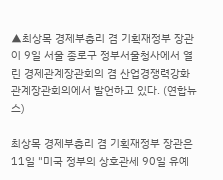▲최상목 경제부총리 겸 기획재정부 장관이 9일 서울 종로구 정부서울청사에서 열린 경제관계장관회의 겸 산업경쟁력강화 관계장관회의에서 발언하고 있다. (연합뉴스)

최상목 경제부총리 겸 기획재정부 장관은 11일 "미국 정부의 상호관세 90일 유예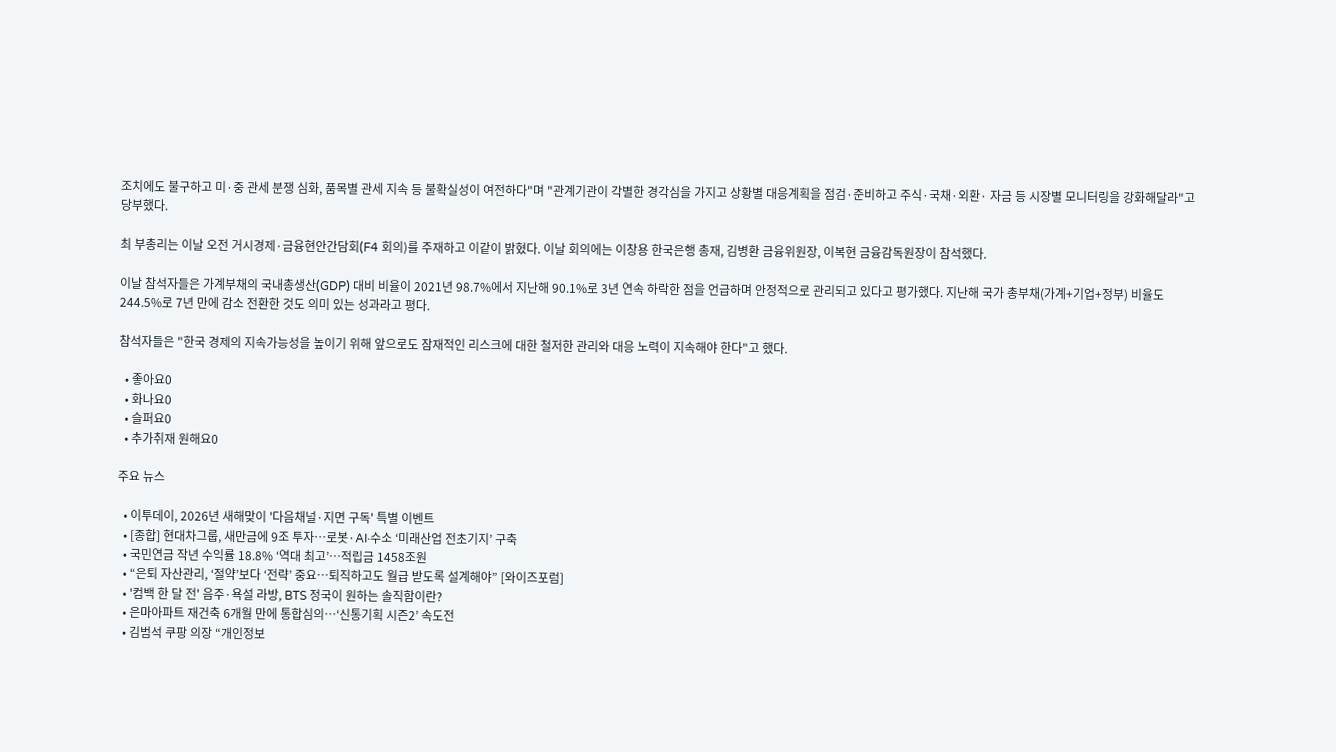조치에도 불구하고 미·중 관세 분쟁 심화, 품목별 관세 지속 등 불확실성이 여전하다"며 "관계기관이 각별한 경각심을 가지고 상황별 대응계획을 점검·준비하고 주식·국채·외환· 자금 등 시장별 모니터링을 강화해달라"고 당부했다.

최 부총리는 이날 오전 거시경제·금융현안간담회(F4 회의)를 주재하고 이같이 밝혔다. 이날 회의에는 이창용 한국은행 총재, 김병환 금융위원장, 이복현 금융감독원장이 참석했다.

이날 참석자들은 가계부채의 국내총생산(GDP) 대비 비율이 2021년 98.7%에서 지난해 90.1%로 3년 연속 하락한 점을 언급하며 안정적으로 관리되고 있다고 평가했다. 지난해 국가 총부채(가계+기업+정부) 비율도 244.5%로 7년 만에 감소 전환한 것도 의미 있는 성과라고 평다.

참석자들은 "한국 경제의 지속가능성을 높이기 위해 앞으로도 잠재적인 리스크에 대한 철저한 관리와 대응 노력이 지속해야 한다"고 했다.

  • 좋아요0
  • 화나요0
  • 슬퍼요0
  • 추가취재 원해요0

주요 뉴스

  • 이투데이, 2026년 새해맞이 '다음채널·지면 구독' 특별 이벤트
  • [종합] 현대차그룹, 새만금에 9조 투자…로봇·AI·수소 ‘미래산업 전초기지’ 구축
  • 국민연금 작년 수익률 18.8% ‘역대 최고’…적립금 1458조원
  • “은퇴 자산관리, ‘절약’보다 ‘전략’ 중요⋯퇴직하고도 월급 받도록 설계해야” [와이즈포럼]
  • '컴백 한 달 전' 음주·욕설 라방, BTS 정국이 원하는 솔직함이란?
  • 은마아파트 재건축 6개월 만에 통합심의…‘신통기획 시즌2’ 속도전
  • 김범석 쿠팡 의장 “개인정보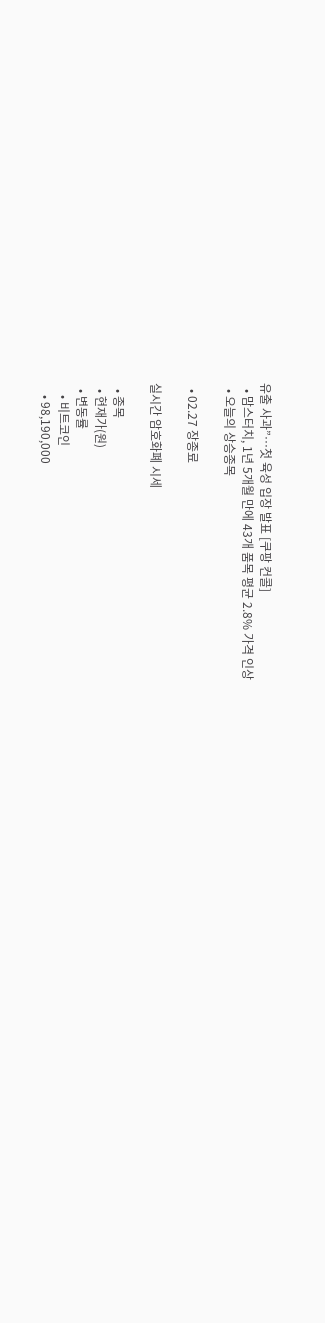유출 사과”⋯첫 육성 입장 발표 [쿠팡 컨콜]
  • 맘스터치, 1년 5개월 만에 43개 품목 평균 2.8% 가격 인상
  • 오늘의 상승종목

  • 02.27 장종료

실시간 암호화폐 시세

  • 종목
  • 현재가(원)
  • 변동률
    • 비트코인
    • 98,190,000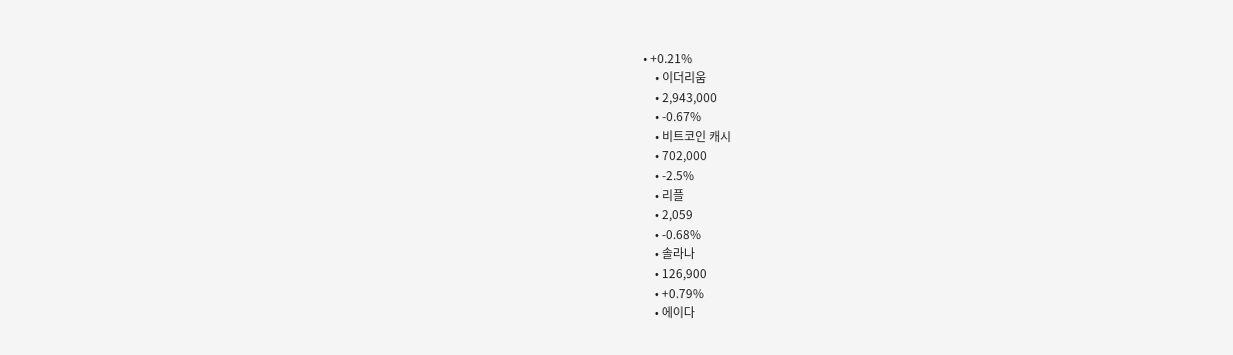• +0.21%
    • 이더리움
    • 2,943,000
    • -0.67%
    • 비트코인 캐시
    • 702,000
    • -2.5%
    • 리플
    • 2,059
    • -0.68%
    • 솔라나
    • 126,900
    • +0.79%
    • 에이다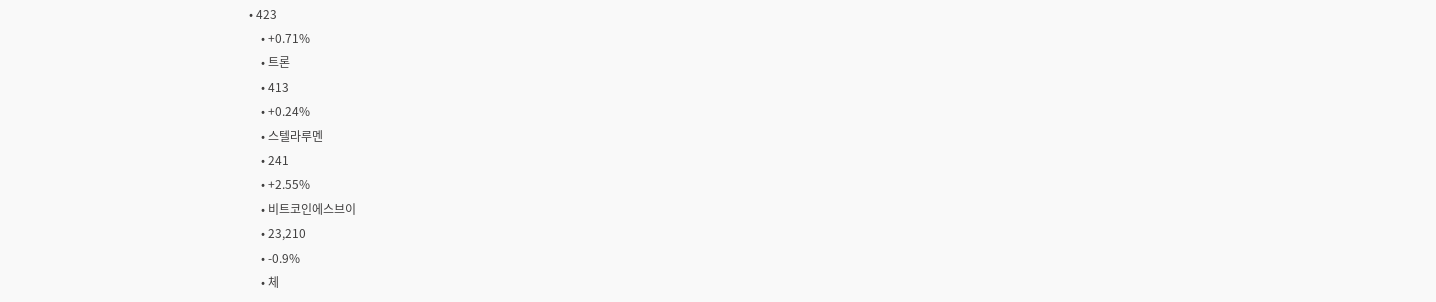• 423
    • +0.71%
    • 트론
    • 413
    • +0.24%
    • 스텔라루멘
    • 241
    • +2.55%
    • 비트코인에스브이
    • 23,210
    • -0.9%
    • 체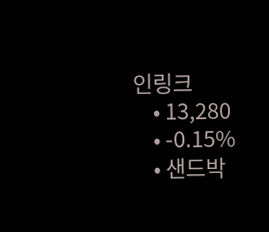인링크
    • 13,280
    • -0.15%
    • 샌드박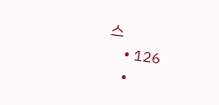스
    • 126
    •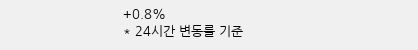+0.8%
* 24시간 변동률 기준